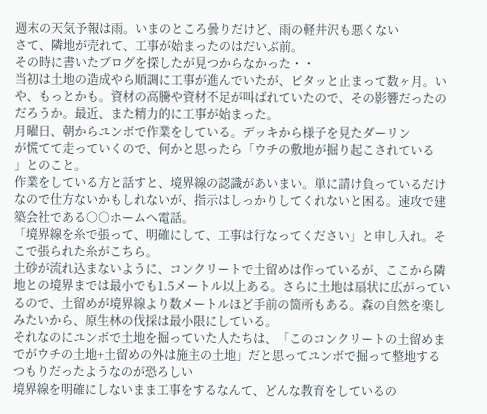週末の天気予報は雨。いまのところ曇りだけど、雨の軽井沢も悪くない
さて、隣地が売れて、工事が始まったのはだいぶ前。
その時に書いたブログを探したが見つからなかった・・
当初は土地の造成やら順調に工事が進んでいたが、ピタッと止まって数ヶ月。いや、もっとかも。資材の高騰や資材不足が叫ばれていたので、その影響だったのだろうか。最近、また精力的に工事が始まった。
月曜日、朝からユンボで作業をしている。デッキから様子を見たダーリン
が慌てて走っていくので、何かと思ったら「ウチの敷地が掘り起こされている
」とのこと。
作業をしている方と話すと、境界線の認識があいまい。単に請け負っているだけなので仕方ないかもしれないが、指示はしっかりしてくれないと困る。速攻で建築会社である○○ホームへ電話。
「境界線を糸で張って、明確にして、工事は行なってください」と申し入れ。そこで張られた糸がこちら。
土砂が流れ込まないように、コンクリートで土留めは作っているが、ここから隣地との境界までは最小でも1.5メートル以上ある。さらに土地は扇状に広がっているので、土留めが境界線より数メートルほど手前の箇所もある。森の自然を楽しみたいから、原生林の伐採は最小限にしている。
それなのにユンボで土地を掘っていた人たちは、「このコンクリートの土留めまでがウチの土地+土留めの外は施主の土地」だと思ってユンボで掘って整地するつもりだったようなのが恐ろしい
境界線を明確にしないまま工事をするなんて、どんな教育をしているの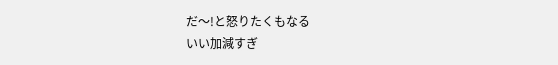だ〜!と怒りたくもなる
いい加減すぎ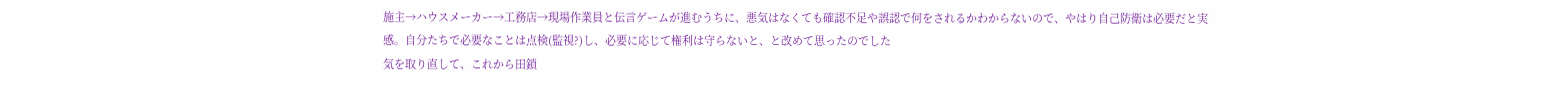施主→ハウスメーカー→工務店→現場作業員と伝言ゲームが進むうちに、悪気はなくても確認不足や誤認で何をされるかわからないので、やはり自己防衛は必要だと実感。自分たちで必要なことは点検(監視?)し、必要に応じて権利は守らないと、と改めて思ったのでした
気を取り直して、これから田鎖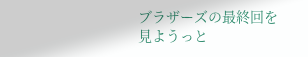ブラザーズの最終回を見ようっと